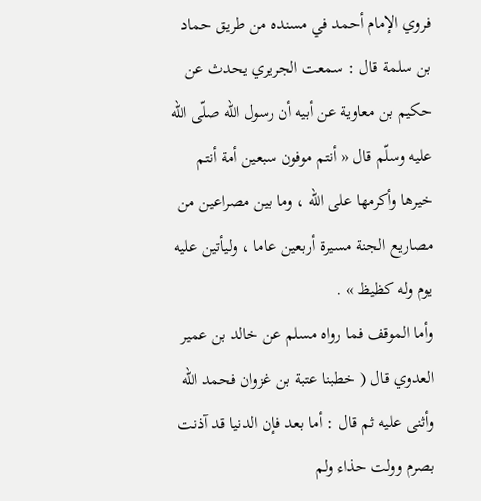فروي الإمام أحمد في مسنده من طريق حماد بن سلمة قال : سمعت الجريري يحدث عن حكيم بن معاوية عن أبيه أن رسول اللّه صلّى اللّه عليه وسلّم قال « أنتم موفون سبعين أمة أنتم خيرها وأكرمها على اللّه ، وما بين مصراعين من مصاريع الجنة مسيرة أربعين عاما ، وليأتين عليه يوم وله كظيظ » .
وأما الموقف فما رواه مسلم عن خالد بن عمير العدوي قال ( خطبنا عتبة بن غزوان فحمد اللّه وأثنى عليه ثم قال : أما بعد فإن الدنيا قد آذنت بصرم وولت حذاء ولم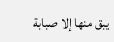يبق منها إلا صبابة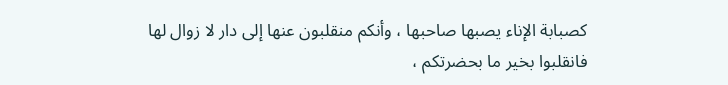كصبابة الإناء يصبها صاحبها ، وأنكم منقلبون عنها إلى دار لا زوال لها فانقلبوا بخير ما بحضرتكم ،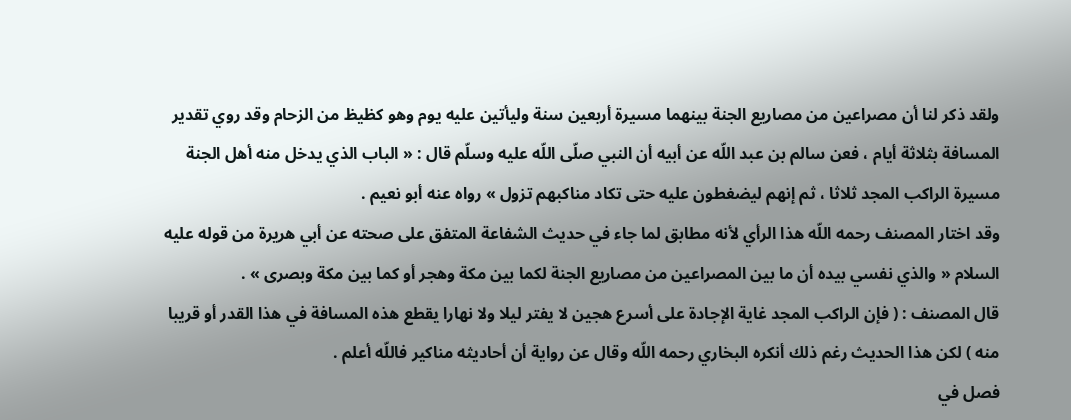ولقد ذكر لنا أن مصراعين من مصاريع الجنة بينهما مسيرة أربعين سنة وليأتين عليه يوم وهو كظيظ من الزحام وقد روي تقدير المسافة بثلاثة أيام ، فعن سالم بن عبد اللّه عن أبيه أن النبي صلّى اللّه عليه وسلّم قال : « الباب الذي يدخل منه أهل الجنة مسيرة الراكب المجد ثلاثا ، ثم إنهم ليضغطون عليه حتى تكاد مناكبهم تزول » رواه عنه أبو نعيم .
وقد اختار المصنف رحمه اللّه هذا الرأي لأنه مطابق لما جاء في حديث الشفاعة المتفق على صحته عن أبي هريرة من قوله عليه السلام « والذي نفسي بيده أن ما بين المصراعين من مصاريع الجنة لكما بين مكة وهجر أو كما بين مكة وبصرى » .
قال المصنف : ( فإن الراكب المجد غاية الإجادة على أسرع هجين لا يفتر ليلا ولا نهارا يقطع هذه المسافة في هذا القدر أو قريبا منه ) لكن هذا الحديث رغم ذلك أنكره البخاري رحمه اللّه وقال عن رواية أن أحاديثه مناكير فاللّه أعلم .
فصل في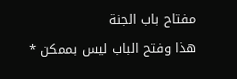مفتاح باب الجنة
هذا وفتح الباب ليس بممكن *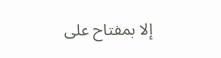إلا بمفتاح على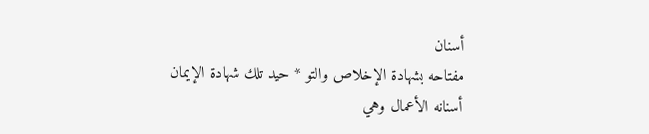أسنان
مفتاحه بشهادة الإخلاص والتو * حيد تلك شهادة الإيمان
أسنانه الأعمال وهي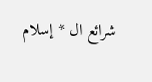شرائع ال * إسلام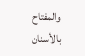والمفتاح بالأسنان